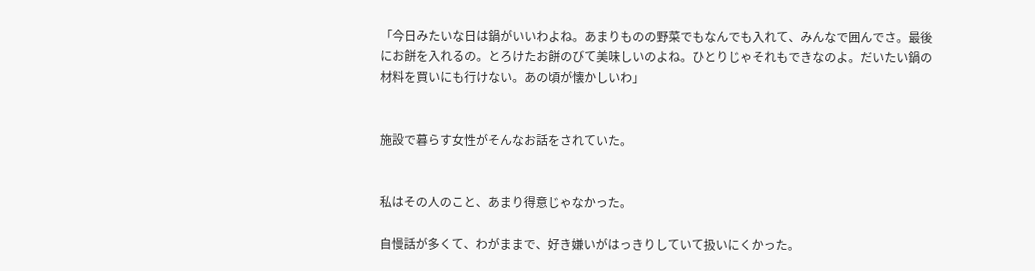「今日みたいな日は鍋がいいわよね。あまりものの野菜でもなんでも入れて、みんなで囲んでさ。最後にお餅を入れるの。とろけたお餅のびて美味しいのよね。ひとりじゃそれもできなのよ。だいたい鍋の材料を買いにも行けない。あの頃が懐かしいわ」


施設で暮らす女性がそんなお話をされていた。


私はその人のこと、あまり得意じゃなかった。

自慢話が多くて、わがままで、好き嫌いがはっきりしていて扱いにくかった。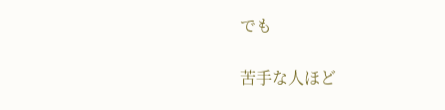でも

苦手な人ほど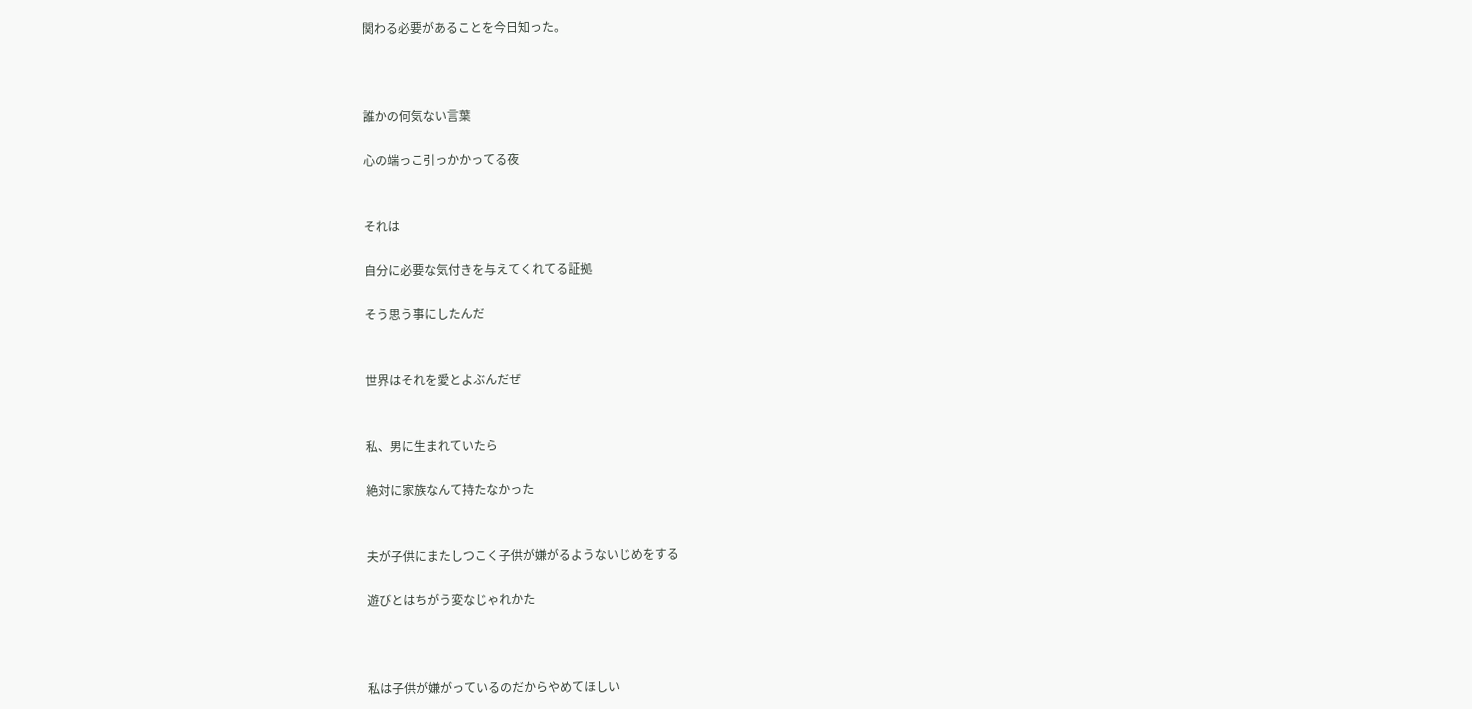関わる必要があることを今日知った。



誰かの何気ない言葉

心の端っこ引っかかってる夜


それは

自分に必要な気付きを与えてくれてる証拠

そう思う事にしたんだ


世界はそれを愛とよぶんだぜ


私、男に生まれていたら

絶対に家族なんて持たなかった


夫が子供にまたしつこく子供が嫌がるようないじめをする

遊びとはちがう変なじゃれかた



私は子供が嫌がっているのだからやめてほしい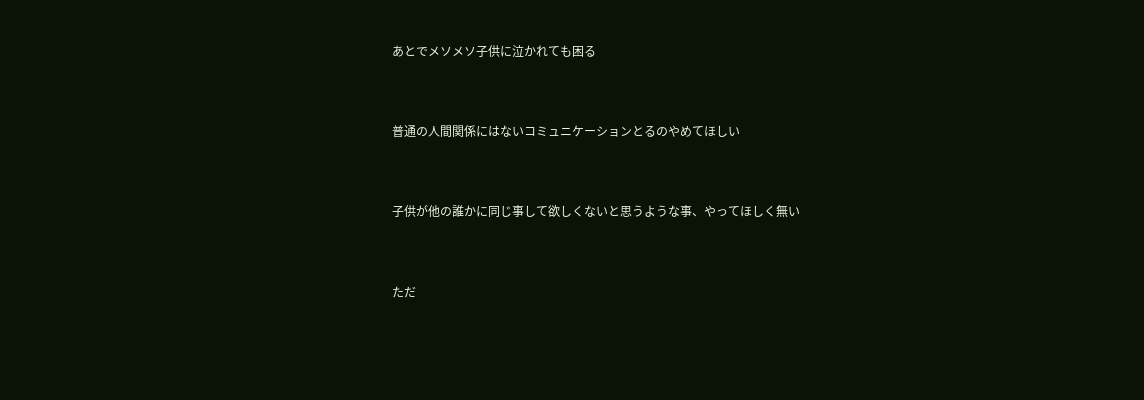あとでメソメソ子供に泣かれても困る


普通の人間関係にはないコミュニケーションとるのやめてほしい


子供が他の誰かに同じ事して欲しくないと思うような事、やってほしく無い


ただ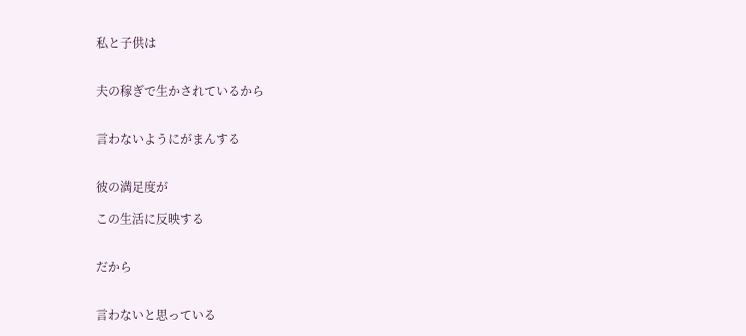私と子供は


夫の稼ぎで生かされているから


言わないようにがまんする


彼の満足度が

この生活に反映する


だから


言わないと思っている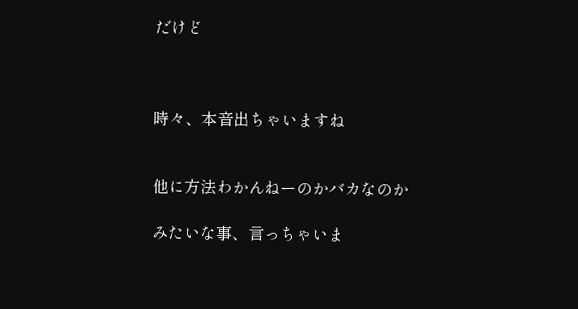だけど



時々、本音出ちゃいますね


他に方法わかんねーのかバカなのか

みたいな事、言っちゃいま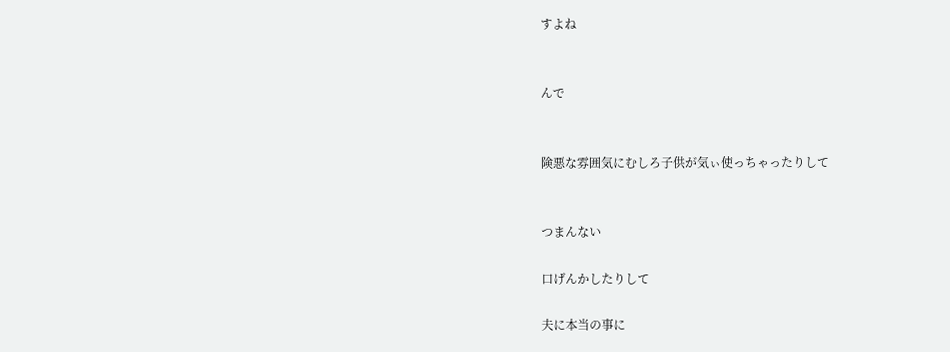すよね


んで


険悪な雰囲気にむしろ子供が気ぃ使っちゃったりして


つまんない

口げんかしたりして

夫に本当の事に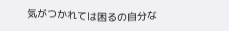気がつかれては困るの自分な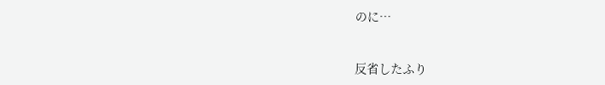のに…


反省したふり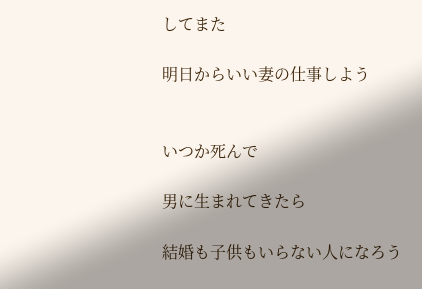してまた

明日からいい妻の仕事しよう


いつか死んで

男に生まれてきたら

結婚も子供もいらない人になろう